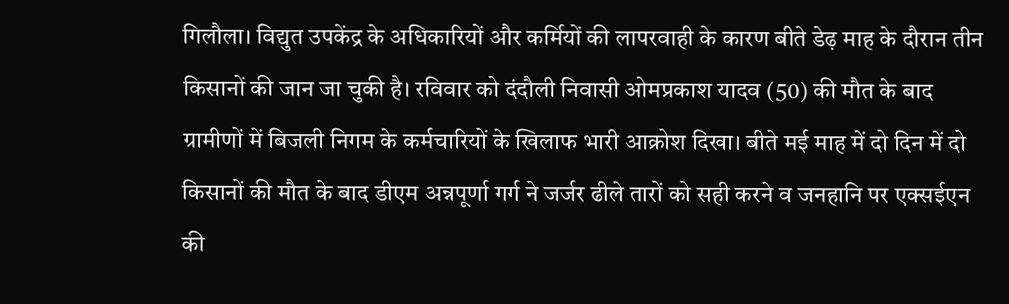गिलौला। विद्युत उपकेंद्र के अधिकारियों और कर्मियों की लापरवाही के कारण बीते डेढ़ माह के दौरान तीन किसानों की जान जा चुकी है। रविवार को दंदौली निवासी ओमप्रकाश यादव (50) की मौत के बाद ग्रामीणों में बिजली निगम के कर्मचारियों के खिलाफ भारी आक्रोश दिखा। बीते मई माह में दो दिन में दो किसानों की मौत के बाद डीएम अन्नपूर्णा गर्ग ने जर्जर ढीले तारों को सही करने व जनहानि पर एक्सईएन की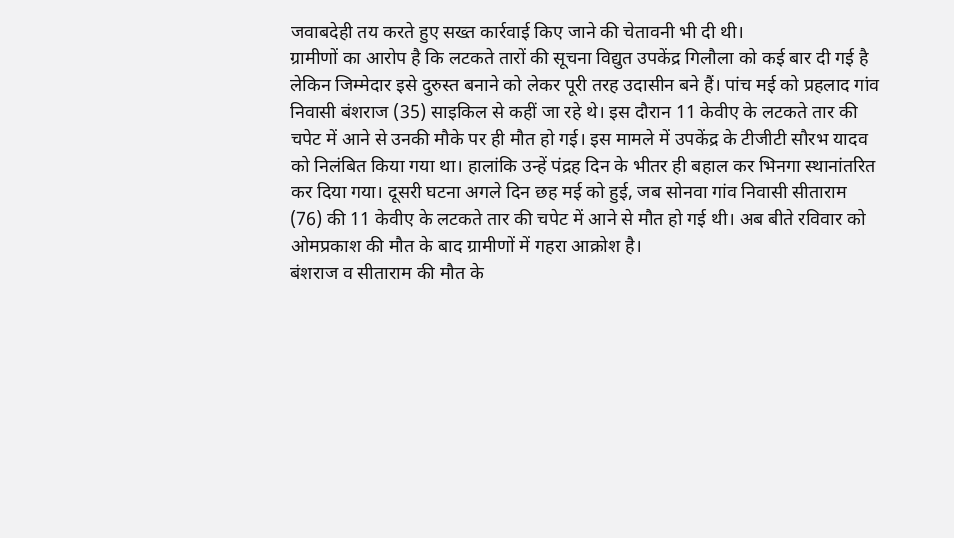जवाबदेही तय करते हुए सख्त कार्रवाई किए जाने की चेतावनी भी दी थी।
ग्रामीणों का आरोप है कि लटकते तारों की सूचना विद्युत उपकेंद्र गिलौला को कई बार दी गई है लेकिन जिम्मेदार इसे दुरुस्त बनाने को लेकर पूरी तरह उदासीन बने हैं। पांच मई को प्रहलाद गांव निवासी बंशराज (35) साइकिल से कहीं जा रहे थे। इस दौरान 11 केवीए के लटकते तार की चपेट में आने से उनकी मौके पर ही मौत हो गई। इस मामले में उपकेंद्र के टीजीटी सौरभ यादव को निलंबित किया गया था। हालांकि उन्हें पंद्रह दिन के भीतर ही बहाल कर भिनगा स्थानांतरित कर दिया गया। दूसरी घटना अगले दिन छह मई को हुई, जब सोनवा गांव निवासी सीताराम (76) की 11 केवीए के लटकते तार की चपेट में आने से मौत हो गई थी। अब बीते रविवार को ओमप्रकाश की मौत के बाद ग्रामीणों में गहरा आक्रोश है।
बंशराज व सीताराम की मौत के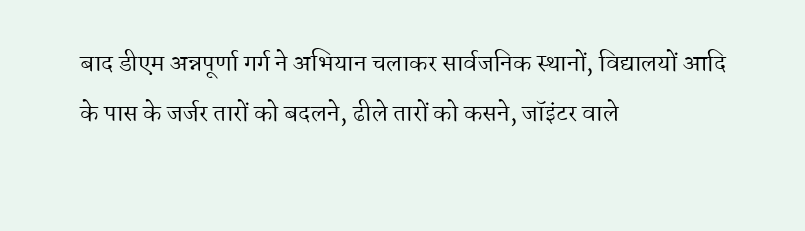बाद डीएम अन्नपूर्णा गर्ग ने अभियान चलाकर सार्वजनिक स्थानों, विद्यालयों आदि के पास के जर्जर तारों को बदलने, ढीले तारों को कसने, जॉइंटर वाले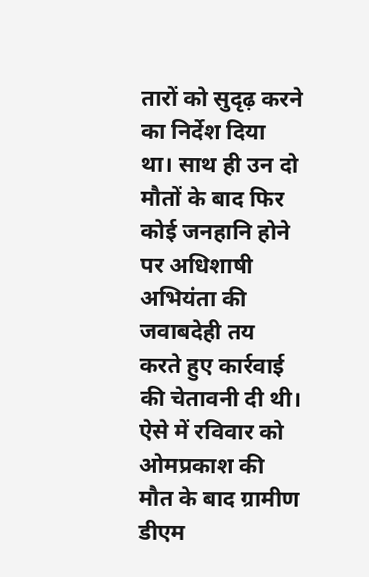तारों को सुदृढ़ करने का निर्देश दिया था। साथ ही उन दो मौतों के बाद फिर कोई जनहानि होने पर अधिशाषी अभियंता की जवाबदेही तय करते हुए कार्रवाई की चेतावनी दी थी। ऐसे में रविवार को ओमप्रकाश की मौत के बाद ग्रामीण डीएम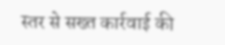स्तर से सख्त कार्रवाई की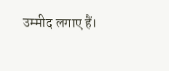उम्मीद लगाए हैं।